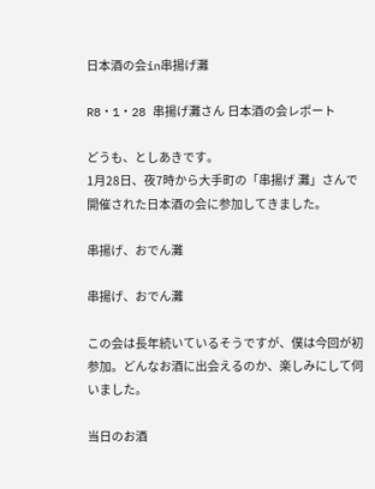日本酒の会in串揚げ灘

R8・1・28 串揚げ灘さん 日本酒の会レポート

どうも、としあきです。
1月28日、夜7時から大手町の「串揚げ 灘」さんで開催された日本酒の会に参加してきました。

串揚げ、おでん灘

串揚げ、おでん灘

この会は長年続いているそうですが、僕は今回が初参加。どんなお酒に出会えるのか、楽しみにして伺いました。

当日のお酒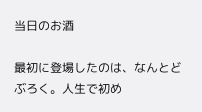当日のお酒

最初に登場したのは、なんとどぶろく。人生で初め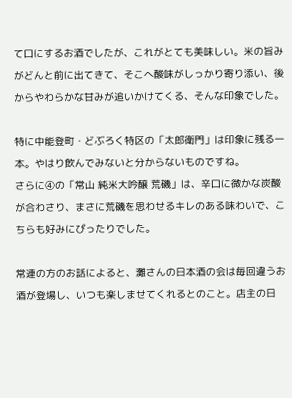て口にするお酒でしたが、これがとても美味しい。米の旨みがどんと前に出てきて、そこへ酸味がしっかり寄り添い、後からやわらかな甘みが追いかけてくる、そんな印象でした。

特に中能登町・どぶろく特区の「太郎衛門」は印象に残る一本。やはり飲んでみないと分からないものですね。
さらに④の「常山 純米大吟醸 荒磯」は、辛口に微かな炭酸が合わさり、まさに荒磯を思わせるキレのある味わいで、こちらも好みにぴったりでした。

常連の方のお話によると、灘さんの日本酒の会は毎回違うお酒が登場し、いつも楽しませてくれるとのこと。店主の日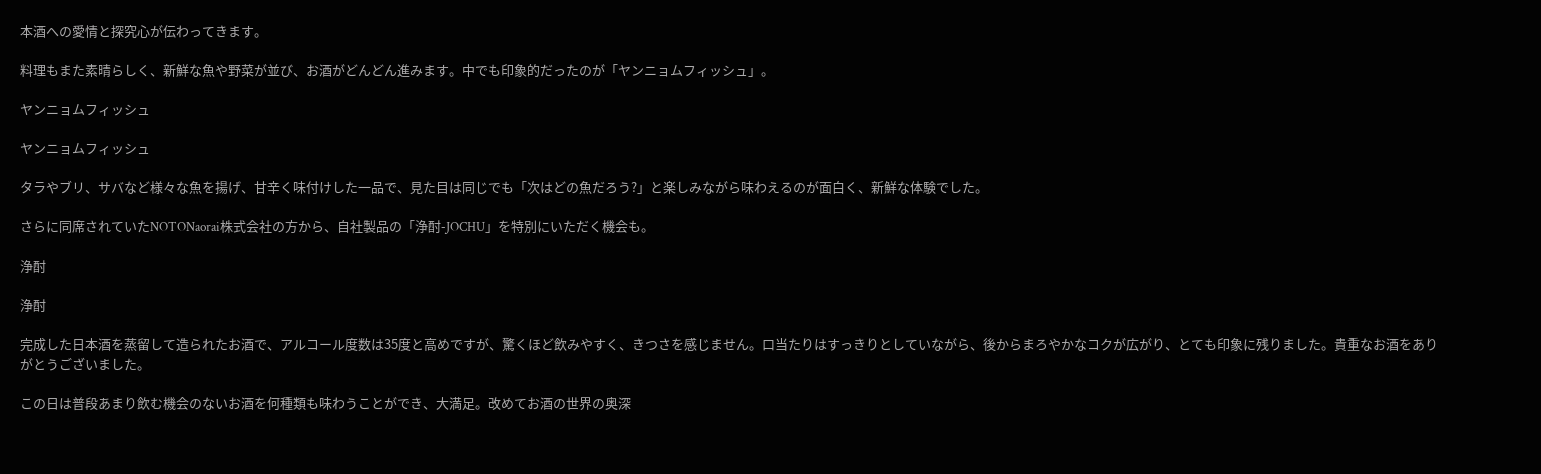本酒への愛情と探究心が伝わってきます。

料理もまた素晴らしく、新鮮な魚や野菜が並び、お酒がどんどん進みます。中でも印象的だったのが「ヤンニョムフィッシュ」。

ヤンニョムフィッシュ

ヤンニョムフィッシュ

タラやブリ、サバなど様々な魚を揚げ、甘辛く味付けした一品で、見た目は同じでも「次はどの魚だろう?」と楽しみながら味わえるのが面白く、新鮮な体験でした。

さらに同席されていたNOTONaorai株式会社の方から、自社製品の「浄酎-JOCHU」を特別にいただく機会も。

浄酎

浄酎

完成した日本酒を蒸留して造られたお酒で、アルコール度数は35度と高めですが、驚くほど飲みやすく、きつさを感じません。口当たりはすっきりとしていながら、後からまろやかなコクが広がり、とても印象に残りました。貴重なお酒をありがとうございました。

この日は普段あまり飲む機会のないお酒を何種類も味わうことができ、大満足。改めてお酒の世界の奥深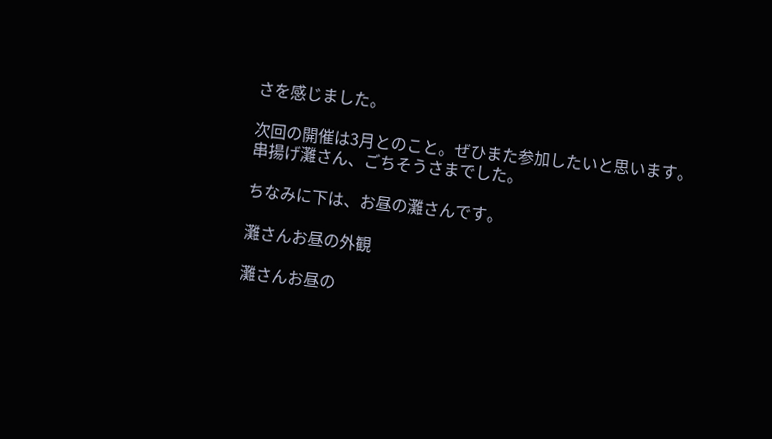さを感じました。

次回の開催は3月とのこと。ぜひまた参加したいと思います。
串揚げ灘さん、ごちそうさまでした。

ちなみに下は、お昼の灘さんです。

灘さんお昼の外観

灘さんお昼の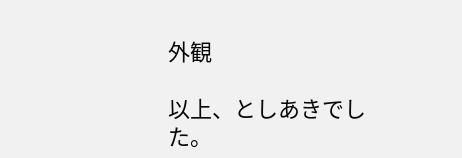外観

以上、としあきでした。